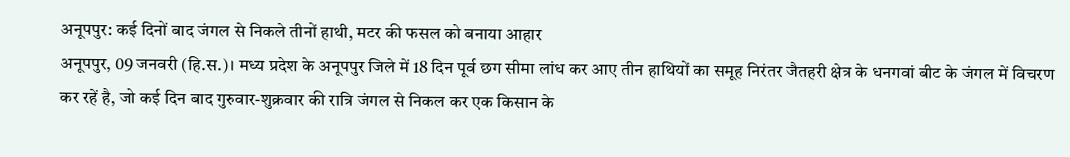अनूपपुर: कई दिनों बाद जंगल से निकले तीनों हाथी, मटर की फसल को बनाया आहार
अनूपपुर, 09 जनवरी (हि.स.)। मध्य प्रदेश के अनूपपुर जिले में 18 दिन पूर्व छग सीमा लांध कर आए तीन हाथियों का समूह निरंतर जैतहरी क्षेत्र के धनगवां बीट के जंगल में विचरण कर रहें है, जो कई दिन बाद गुरुवार-शुक्रवार की रात्रि जंगल से निकल कर एक किसान के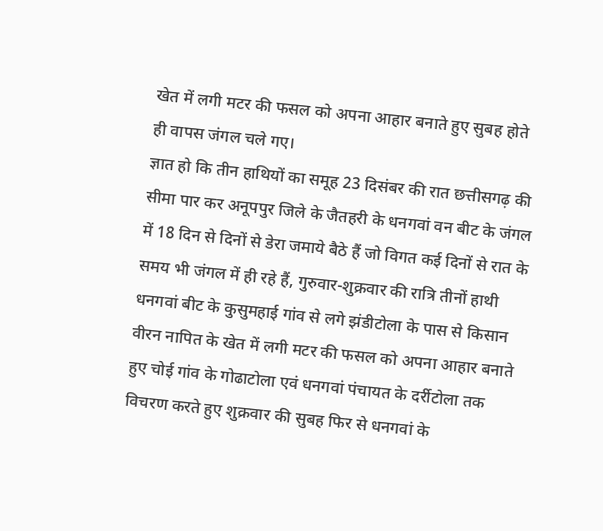खेत में लगी मटर की फसल को अपना आहार बनाते हुए सुबह होते ही वापस जंगल चले गए।
ज्ञात हो कि तीन हाथियों का समूह 23 दिसंबर की रात छत्तीसगढ़ की सीमा पार कर अनूपपुर जिले के जैतहरी के धनगवां वन बीट के जंगल में 18 दिन से दिनों से डेरा जमाये बैठे हैं जो विगत कई दिनों से रात के समय भी जंगल में ही रहे हैं, गुरुवार-शुक्रवार की रात्रि तीनों हाथी धनगवां बीट के कुसुमहाई गांव से लगे झंडीटोला के पास से किसान वीरन नापित के खेत में लगी मटर की फसल को अपना आहार बनाते हुए चोई गांव के गोढाटोला एवं धनगवां पंचायत के दर्रीटोला तक विचरण करते हुए शुक्रवार की सुबह फिर से धनगवां के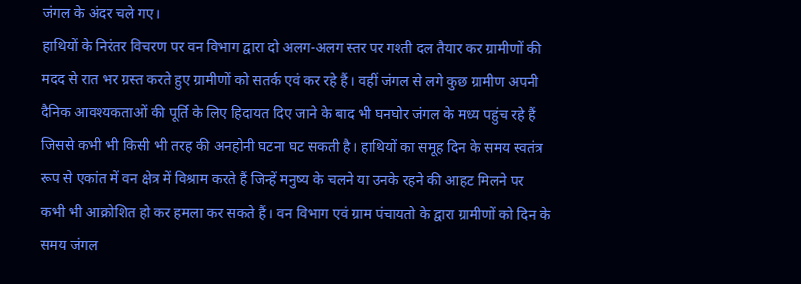जंगल के अंदर चले गए।
हाथियों के निरंतर विचरण पर वन विभाग द्वारा दो अलग-अलग स्तर पर गश्ती दल तैयार कर ग्रामीणों की मदद से रात भर ग्रस्त करते हुए ग्रामीणों को सतर्क एवं कर रहे हैं। वहीं जंगल से लगे कुछ ग्रामीण अपनी दैनिक आवश्यकताओं की पूर्ति के लिए हिदायत दिए जाने के बाद भी घनघोर जंगल के मध्य पहुंच रहे हैं जिससे कभी भी किसी भी तरह की अनहोनी घटना घट सकती है। हाथियों का समूह दिन के समय स्वतंत्र रूप से एकांत में वन क्षेत्र में विश्राम करते हैं जिन्हें मनुष्य के चलने या उनके रहने की आहट मिलने पर कभी भी आक्रोशित हो कर हमला कर सकते हैं। वन विभाग एवं ग्राम पंचायतो के द्वारा ग्रामीणों को दिन के समय जंगल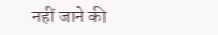नहीं जाने की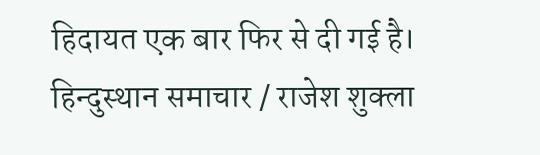हिदायत एक बार फिर से दी गई है।
हिन्दुस्थान समाचार / राजेश शुक्ला